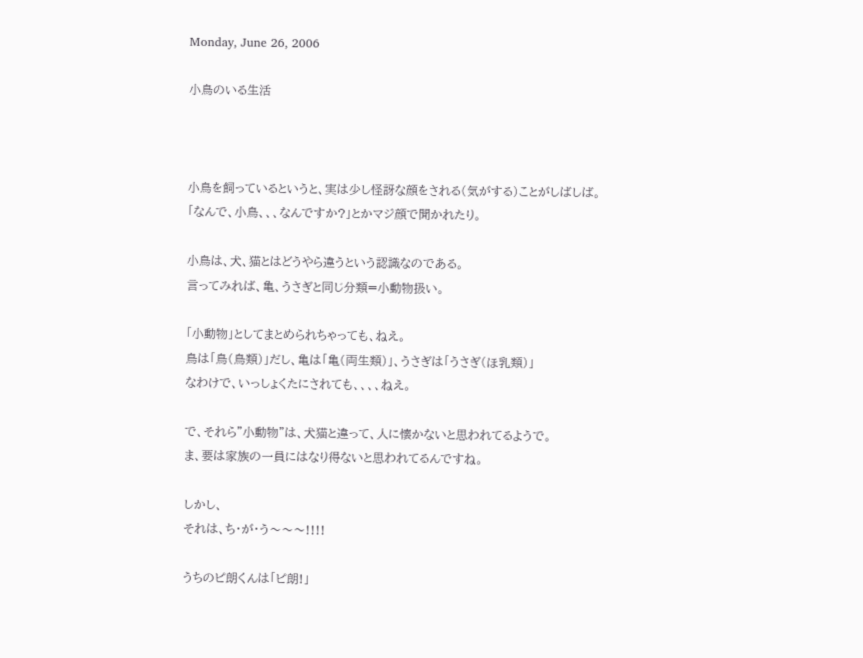Monday, June 26, 2006

小鳥のいる生活



小鳥を飼っているというと、実は少し怪訝な顔をされる(気がする)ことがしばしば。
「なんで、小鳥、、、なんですか?」とかマジ顔で聞かれたり。

小鳥は、犬、猫とはどうやら違うという認識なのである。
言ってみれば、亀、うさぎと同じ分類=小動物扱い。

「小動物」としてまとめられちゃっても、ねえ。
鳥は「鳥(鳥類)」だし、亀は「亀(両生類)」、うさぎは「うさぎ(ほ乳類)」
なわけで、いっしょくたにされても、、、、ねえ。

で、それら”小動物”は、犬猫と違って、人に懐かないと思われてるようで。
ま、要は家族の一員にはなり得ないと思われてるんですね。

しかし、
それは、ち・が・う〜〜〜!!!!

うちのピ朗くんは「ピ朗!」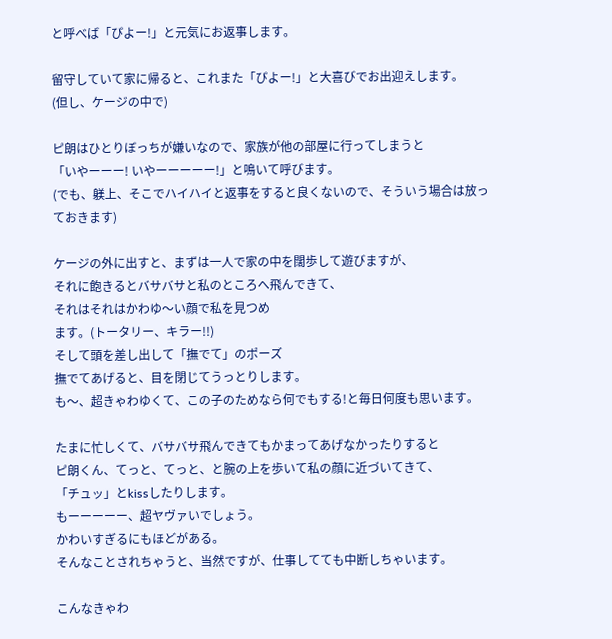と呼べば「ぴよー!」と元気にお返事します。

留守していて家に帰ると、これまた「ぴよー!」と大喜びでお出迎えします。
(但し、ケージの中で)

ピ朗はひとりぼっちが嫌いなので、家族が他の部屋に行ってしまうと
「いやーーー! いやーーーーー!」と鳴いて呼びます。
(でも、躾上、そこでハイハイと返事をすると良くないので、そういう場合は放っておきます)

ケージの外に出すと、まずは一人で家の中を闊歩して遊びますが、
それに飽きるとバサバサと私のところへ飛んできて、
それはそれはかわゆ〜い顔で私を見つめ
ます。(トータリー、キラー!!)
そして頭を差し出して「撫でて」のポーズ
撫でてあげると、目を閉じてうっとりします。
も〜、超きゃわゆくて、この子のためなら何でもする!と毎日何度も思います。

たまに忙しくて、バサバサ飛んできてもかまってあげなかったりすると
ピ朗くん、てっと、てっと、と腕の上を歩いて私の顔に近づいてきて、
「チュッ」とkissしたりします。
もーーーーー、超ヤヴァいでしょう。
かわいすぎるにもほどがある。
そんなことされちゃうと、当然ですが、仕事してても中断しちゃいます。

こんなきゃわ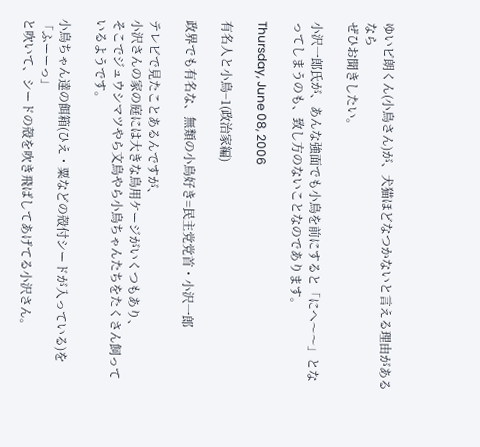ゆいピ朗くん(小鳥さん)が、犬猫ほどなつかないと言える理由があるなら
ぜひお聞きしたい。

小沢一郎氏が、あんな強面でも小鳥を前にすると「にへ〜〜」となってしまうのも、致し方のないことなのであります。

Thursday, June 08, 2006

有名人と小鳥−1(政治家編)

政界でも有名な、無類の小鳥好き=民主党党首・小沢一郎

テレビで見たことあるんですが、
小沢さんの家の庭には大きな鳥用ケージがいくつもあり、
そこでジュウシマツやら文鳥やら小鳥ちゃんたちをたくさん飼っているようです。

小鳥ちゃん達の餌箱(ひえ・粟などの殻付シードが入っている)を
「ふーーっ」
と吹いて、シードの殻を吹き飛ばしてあげてる小沢さん。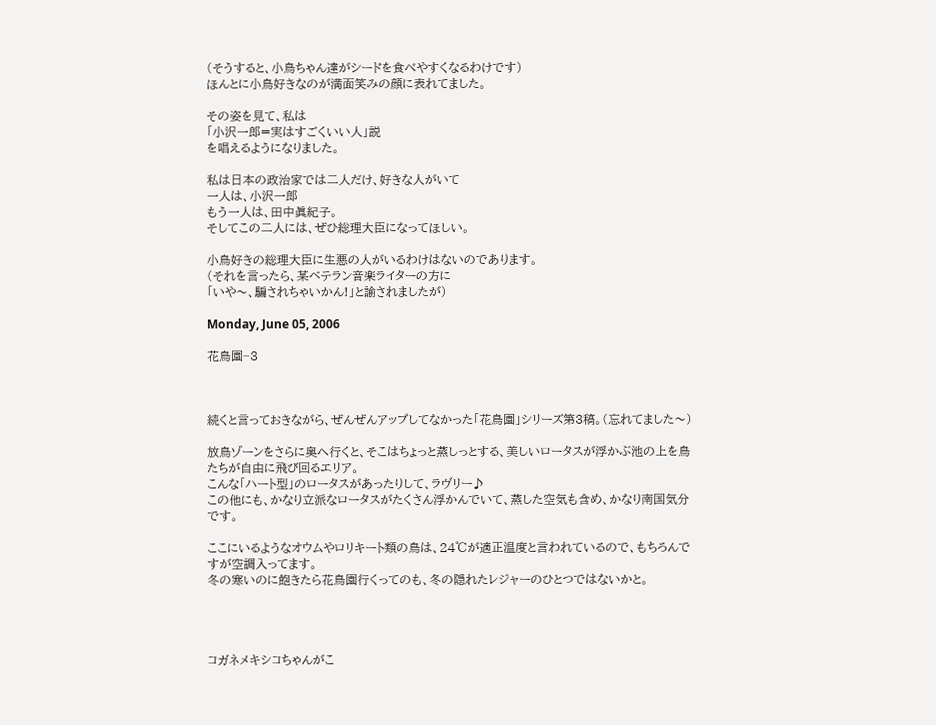(そうすると、小鳥ちゃん達がシードを食べやすくなるわけです)
ほんとに小鳥好きなのが満面笑みの顔に表れてました。

その姿を見て、私は
「小沢一郎=実はすごくいい人」説
を唱えるようになりました。

私は日本の政治家では二人だけ、好きな人がいて
一人は、小沢一郎
もう一人は、田中眞紀子。
そしてこの二人には、ぜひ総理大臣になってほしい。

小鳥好きの総理大臣に生悪の人がいるわけはないのであります。
(それを言ったら、某ベテラン音楽ライターの方に
「いや〜、騙されちゃいかん!」と諭されましたが)

Monday, June 05, 2006

花鳥園−3



続くと言っておきながら、ぜんぜんアップしてなかった「花鳥園」シリーズ第3稿。(忘れてました〜)

放鳥ゾーンをさらに奥へ行くと、そこはちょっと蒸しっとする、美しいロータスが浮かぶ池の上を鳥たちが自由に飛び回るエリア。
こんな「ハート型」のロータスがあったりして、ラヴリー♪
この他にも、かなり立派なロータスがたくさん浮かんでいて、蒸した空気も含め、かなり南国気分です。

ここにいるようなオウムやロリキート類の鳥は、24℃が適正温度と言われているので、もちろんですが空調入ってます。
冬の寒いのに飽きたら花鳥園行くってのも、冬の隠れたレジャーのひとつではないかと。




コガネメキシコちゃんがこ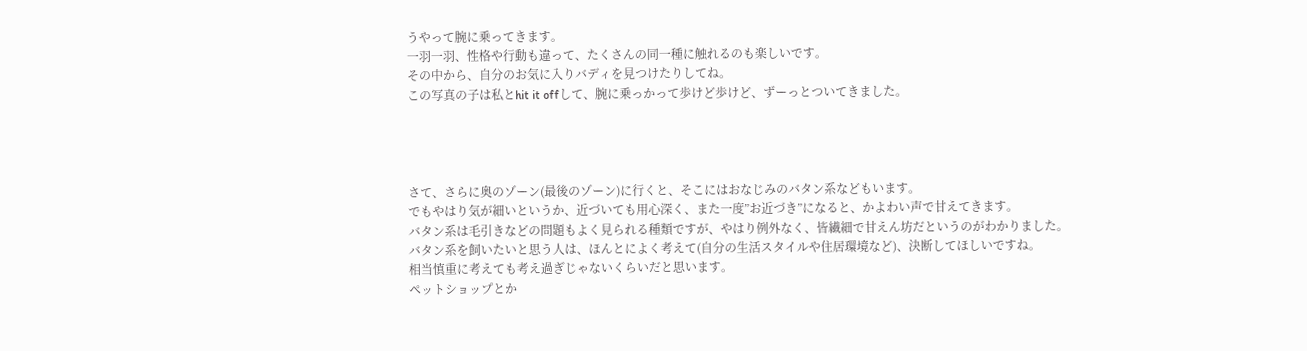うやって腕に乗ってきます。
一羽一羽、性格や行動も違って、たくさんの同一種に触れるのも楽しいです。
その中から、自分のお気に入りバディを見つけたりしてね。
この写真の子は私とhit it offして、腕に乗っかって歩けど歩けど、ずーっとついてきました。




さて、さらに奥のゾーン(最後のゾーン)に行くと、そこにはおなじみのバタン系などもいます。
でもやはり気が細いというか、近づいても用心深く、また一度”お近づき”になると、かよわい声で甘えてきます。
バタン系は毛引きなどの問題もよく見られる種類ですが、やはり例外なく、皆繊細で甘えん坊だというのがわかりました。
バタン系を飼いたいと思う人は、ほんとによく考えて(自分の生活スタイルや住居環境など)、決断してほしいですね。
相当慎重に考えても考え過ぎじゃないくらいだと思います。
ペットショップとか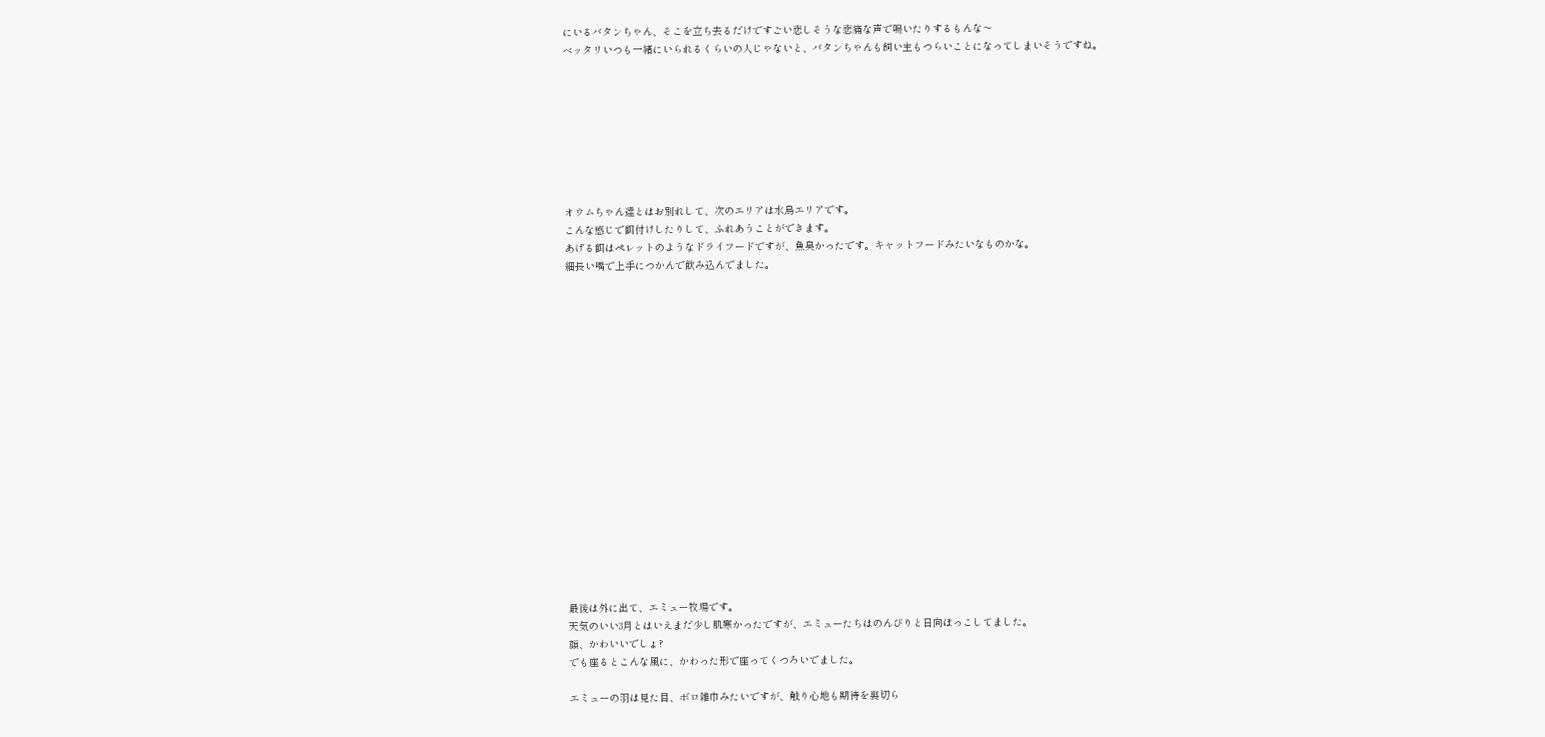にいるバタンちゃん、そこを立ち去るだけですごい悲しそうな悲痛な声で鳴いたりするもんな〜
ベッタリいつも一緒にいられるくらいの人じゃないと、バタンちゃんも飼い主もつらいことになってしまいそうですね。








オウムちゃん達とはお別れして、次のエリアは水鳥エリアです。
こんな感じで餌付けしたりして、ふれあうことができます。
あげる餌はペレットのようなドライフードですが、魚臭かったです。キャットフードみたいなものかな。
細長い嘴で上手につかんで飲み込んでました。


















最後は外に出て、エミュー牧場です。
天気のいい3月とはいえまだ少し肌寒かったですが、エミューたちはのんびりと日向ぼっこしてました。
顔、かわいいでしょ?
でも座るとこんな風に、かわった形で座ってくつろいでました。

エミューの羽は見た目、ボロ雑巾みたいですが、触り心地も期待を裏切ら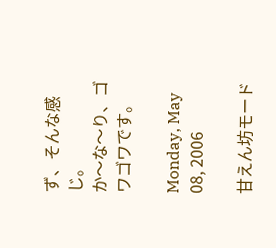ず、そんな感じ。
か〜な〜り、ゴワゴワです。

Monday, May 08, 2006

甘えん坊モード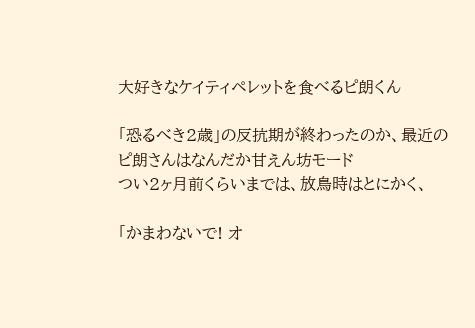大好きなケイティペレットを食べるピ朗くん

「恐るべき2歳」の反抗期が終わったのか、最近のピ朗さんはなんだか甘えん坊モード
つい2ヶ月前くらいまでは、放鳥時はとにかく、

「かまわないで! オ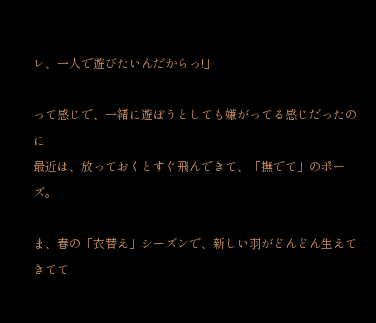レ、一人で遊びたいんだからっ!」

って感じで、一緒に遊ぼうとしても嫌がってる感じだったのに
最近は、放っておくとすぐ飛んできて、「撫でて」のポーズ。

ま、春の「衣替え」シーズンで、新しい羽がどんどん生えてきてて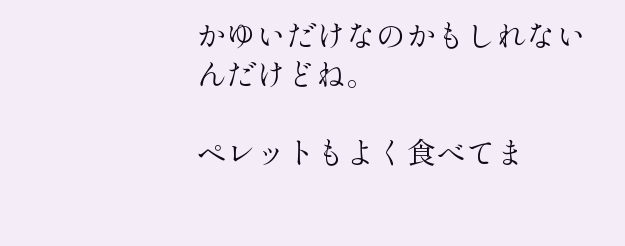かゆいだけなのかもしれないんだけどね。

ペレットもよく食べてま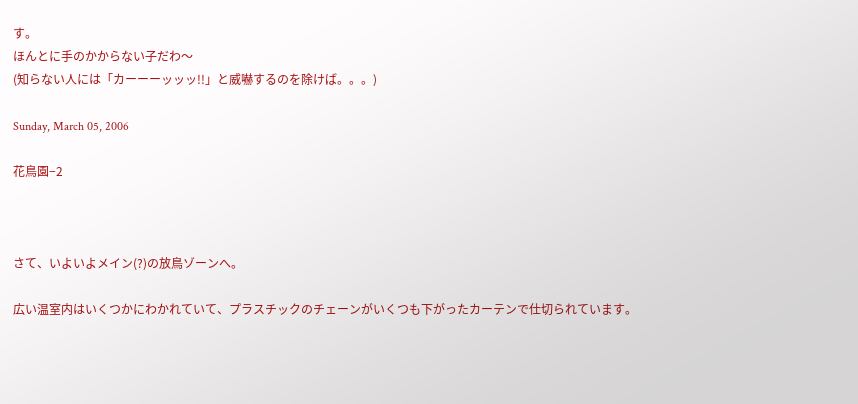す。
ほんとに手のかからない子だわ〜
(知らない人には「カーーーッッッ!!」と威嚇するのを除けば。。。)

Sunday, March 05, 2006

花鳥園−2



さて、いよいよメイン(?)の放鳥ゾーンへ。

広い温室内はいくつかにわかれていて、プラスチックのチェーンがいくつも下がったカーテンで仕切られています。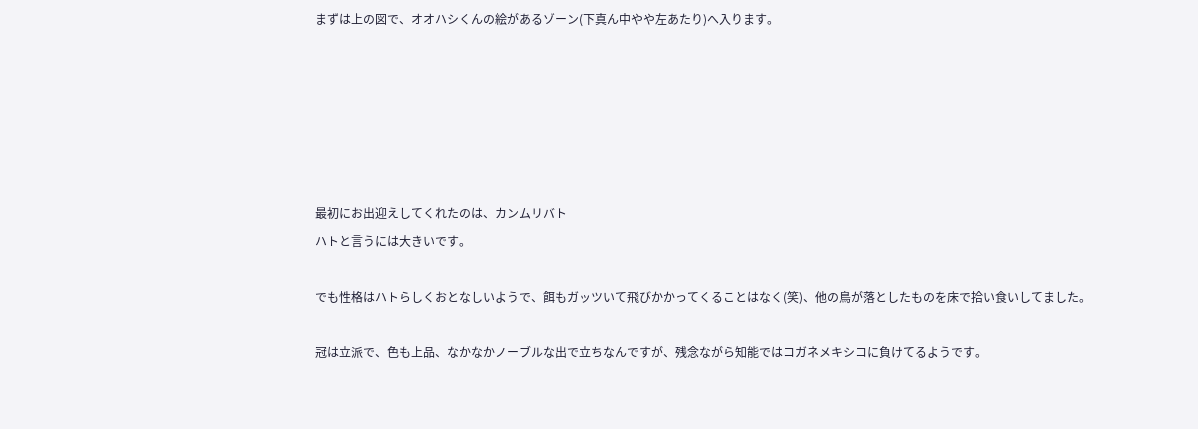まずは上の図で、オオハシくんの絵があるゾーン(下真ん中やや左あたり)へ入ります。






最初にお出迎えしてくれたのは、カンムリバト
ハトと言うには大きいです。

でも性格はハトらしくおとなしいようで、餌もガッツいて飛びかかってくることはなく(笑)、他の鳥が落としたものを床で拾い食いしてました。

冠は立派で、色も上品、なかなかノーブルな出で立ちなんですが、残念ながら知能ではコガネメキシコに負けてるようです。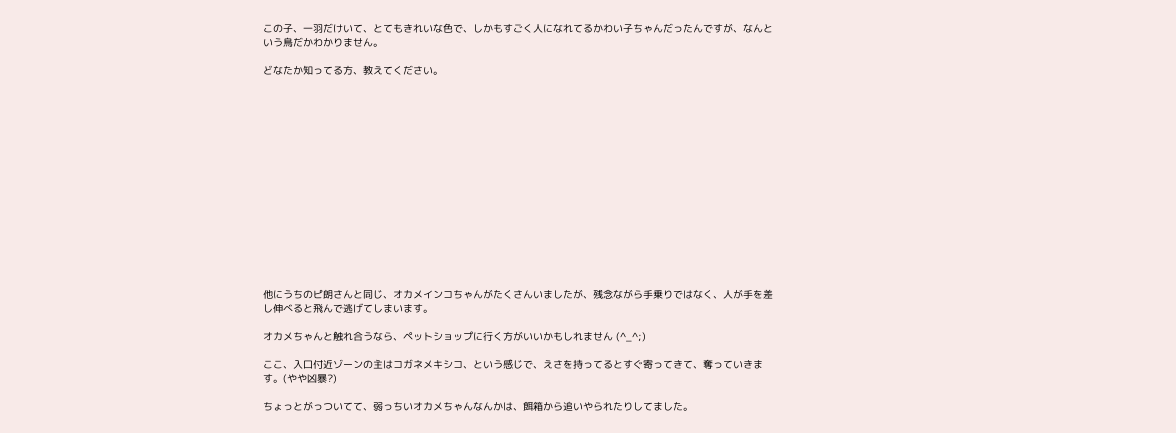この子、一羽だけいて、とてもきれいな色で、しかもすごく人になれてるかわい子ちゃんだったんですが、なんという鳥だかわかりません。

どなたか知ってる方、教えてください。















他にうちのピ朗さんと同じ、オカメインコちゃんがたくさんいましたが、残念ながら手乗りではなく、人が手を差し伸べると飛んで逃げてしまいます。

オカメちゃんと触れ合うなら、ペットショップに行く方がいいかもしれません (^_^;)

ここ、入口付近ゾーンの主はコガネメキシコ、という感じで、えさを持ってるとすぐ寄ってきて、奪っていきます。(やや凶暴?)

ちょっとがっついてて、弱っちいオカメちゃんなんかは、餌箱から追いやられたりしてました。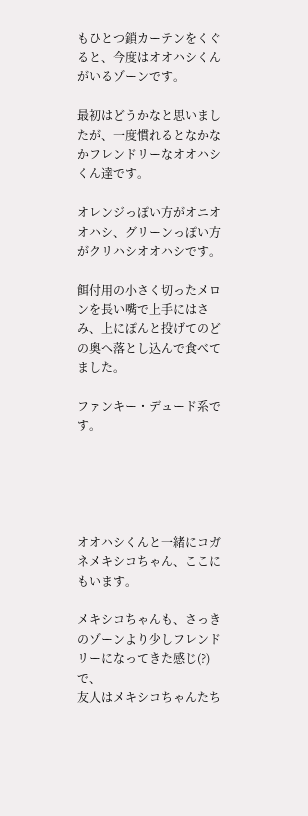もひとつ鎖カーテンをくぐると、今度はオオハシくんがいるゾーンです。

最初はどうかなと思いましたが、一度慣れるとなかなかフレンドリーなオオハシくん達です。

オレンジっぽい方がオニオオハシ、グリーンっぽい方がクリハシオオハシです。

餌付用の小さく切ったメロンを長い嘴で上手にはさみ、上にぽんと投げてのどの奥へ落とし込んで食べてました。

ファンキー・デュード系です。





オオハシくんと一緒にコガネメキシコちゃん、ここにもいます。

メキシコちゃんも、さっきのゾーンより少しフレンドリーになってきた感じ(?)で、
友人はメキシコちゃんたち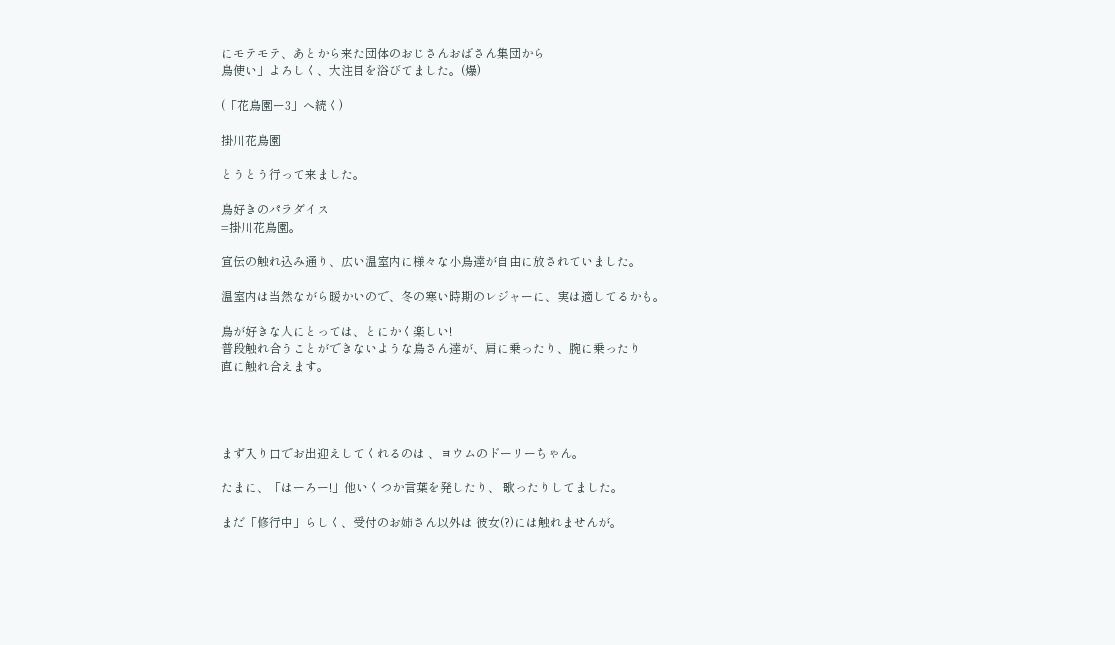にモテモテ、あとから来た団体のおじさんおばさん集団から
鳥使い」よろしく、大注目を浴びてました。(爆)

(「花鳥園ー3」へ続く)

掛川花鳥園

とうとう行って来ました。

鳥好きのパラダイス
=掛川花鳥園。

宣伝の触れ込み通り、広い温室内に様々な小鳥達が自由に放されていました。

温室内は当然ながら暖かいので、冬の寒い時期のレジャーに、実は適してるかも。

鳥が好きな人にとっては、とにかく楽しい!
普段触れ合うことができないような鳥さん達が、肩に乗ったり、腕に乗ったり
直に触れ合えます。




まず入り口でお出迎えしてくれるのは 、ヨウムのドーリーちゃん。

たまに、「はーろー!」他いくつか言葉を発したり、 歌ったりしてました。

まだ「修行中」らしく、受付のお姉さん以外は 彼女(?)には触れませんが。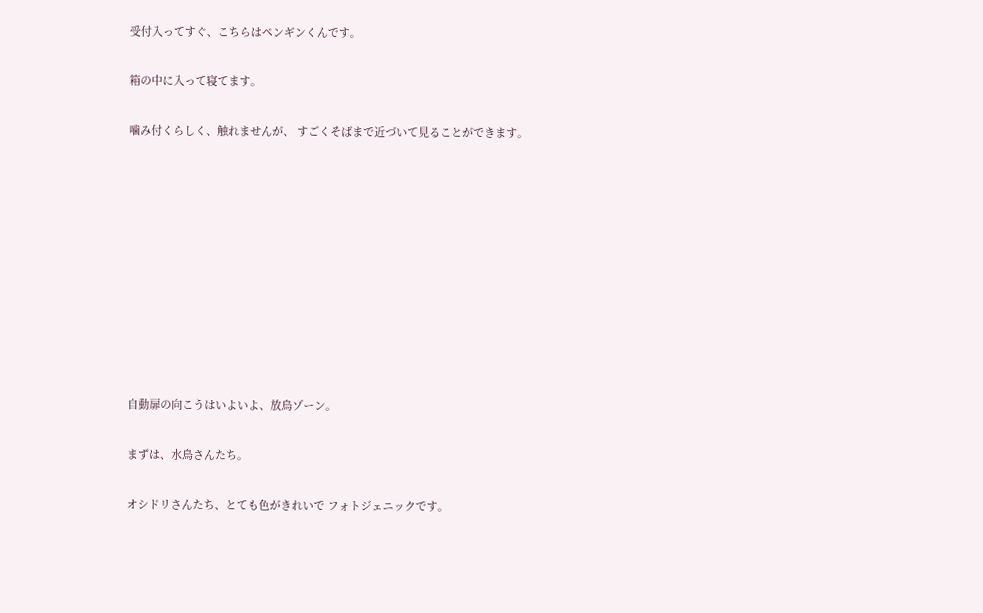受付入ってすぐ、こちらはペンギンくんです。

箱の中に入って寝てます。

噛み付くらしく、触れませんが、 すごくそばまで近づいて見ることができます。










自動扉の向こうはいよいよ、放鳥ゾーン。

まずは、水鳥さんたち。

オシドリさんたち、とても色がきれいで フォトジェニックです。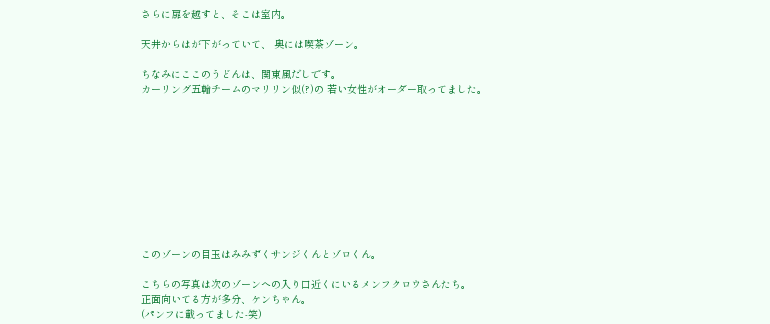さらに扉を越すと、そこは室内。

天井からはが下がっていて、 奥には喫茶ゾーン。

ちなみにここのうどんは、関東風だしです。
カーリング五輪チームのマリリン似(?)の 若い女性がオーダー取ってました。










このゾーンの目玉はみみずくサンジくんとゾロくん。

こちらの写真は次のゾーンへの入り口近くにいるメンフクロウさんたち。
正面向いてる方が多分、ケンちゃん。
(パンフに載ってました-笑)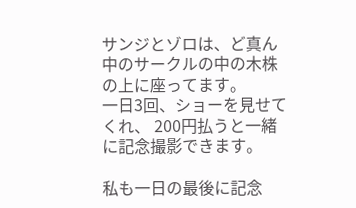サンジとゾロは、ど真ん中のサークルの中の木株の上に座ってます。
一日3回、ショーを見せてくれ、 200円払うと一緒に記念撮影できます。

私も一日の最後に記念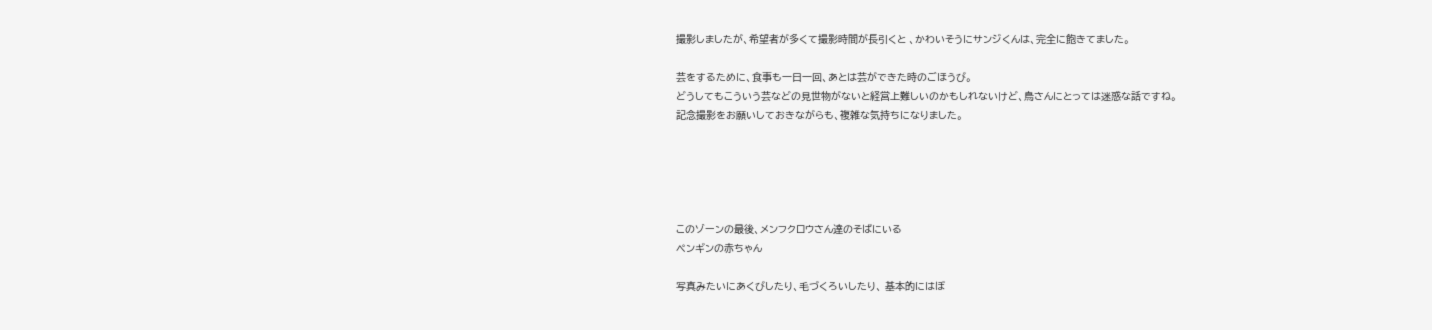撮影しましたが、希望者が多くて撮影時間が長引くと 、かわいそうにサンジくんは、完全に飽きてました。

芸をするために、食事も一日一回、あとは芸ができた時のごほうび。
どうしてもこういう芸などの見世物がないと経営上難しいのかもしれないけど、鳥さんにとっては迷惑な話ですね。
記念撮影をお願いしておきながらも、複雑な気持ちになりました。





このゾーンの最後、メンフクロウさん達のそばにいる
ペンギンの赤ちゃん

写真みたいにあくびしたり、毛づくろいしたり、 基本的にはぼ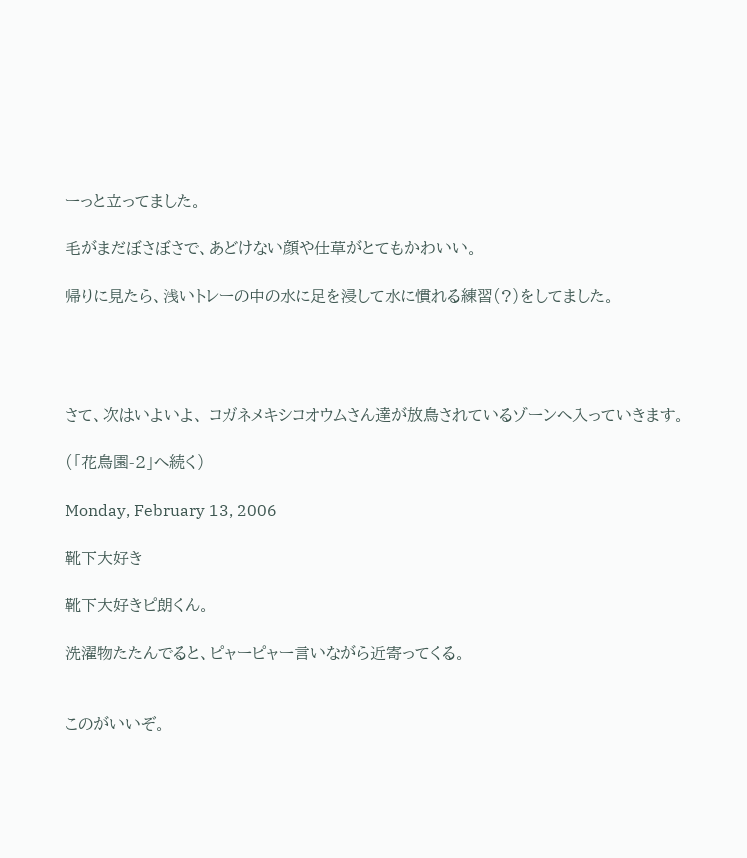ーっと立ってました。

毛がまだぼさぼさで、あどけない顔や仕草がとてもかわいい。

帰りに見たら、浅いトレーの中の水に足を浸して水に慣れる練習(?)をしてました。




さて、次はいよいよ、 コガネメキシコオウムさん達が放鳥されているゾーンへ入っていきます。

(「花鳥園-2」へ続く)

Monday, February 13, 2006

靴下大好き

靴下大好きピ朗くん。

洗濯物たたんでると、ピャーピャー言いながら近寄ってくる。


このがいいぞ。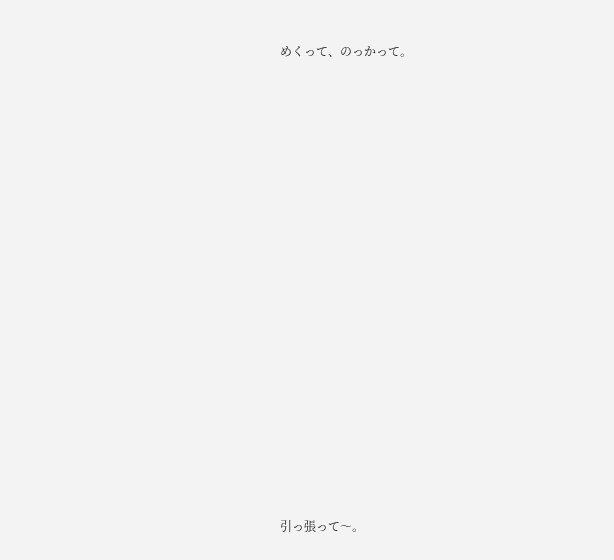めくって、のっかって。























引っ張って〜。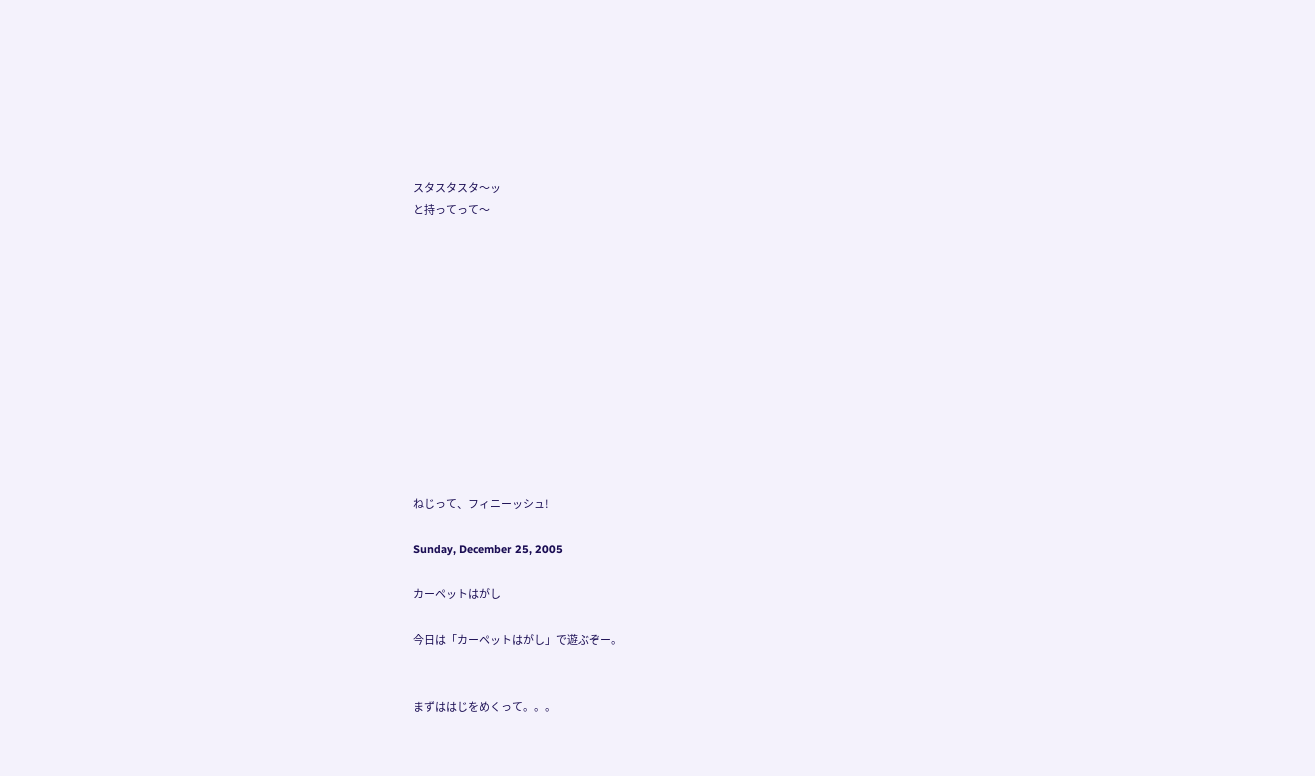スタスタスタ〜ッ
と持ってって〜












ねじって、フィニーッシュ!

Sunday, December 25, 2005

カーペットはがし

今日は「カーペットはがし」で遊ぶぞー。


まずははじをめくって。。。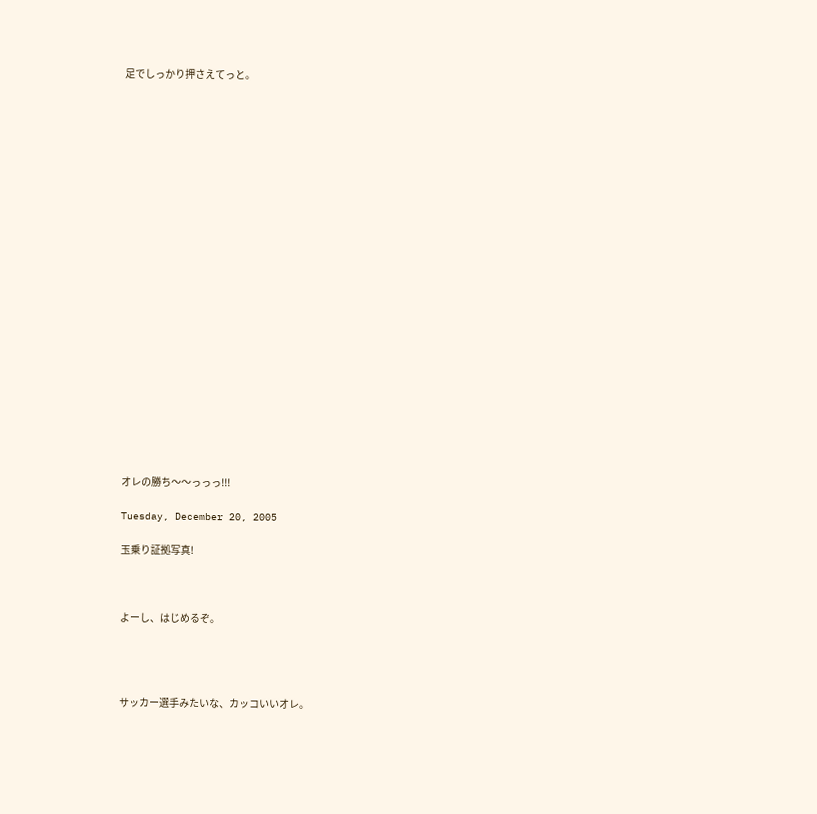足でしっかり押さえてっと。























オレの勝ち〜〜っっっ!!!

Tuesday, December 20, 2005

玉乗り証拠写真!



よーし、はじめるぞ。




サッカー選手みたいな、カッコいいオレ。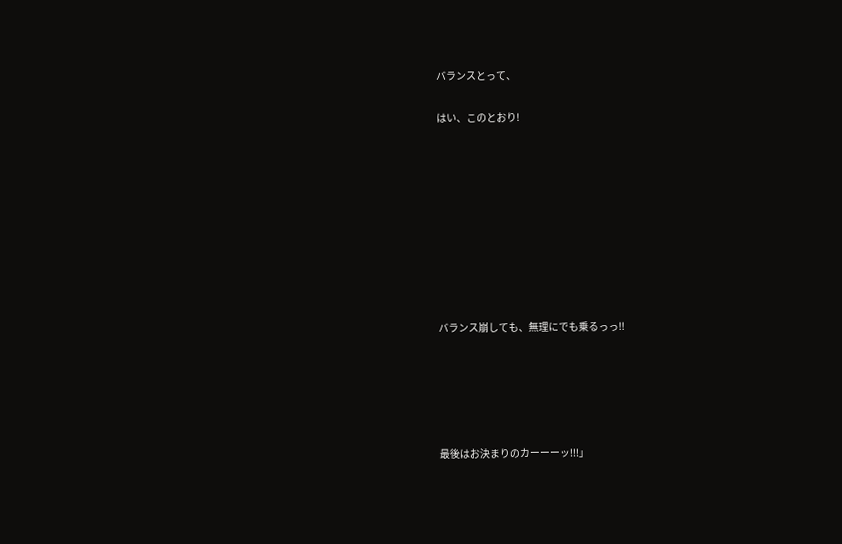バランスとって、

はい、このとおり!









バランス崩しても、無理にでも乗るっっ!!





最後はお決まりのカーーーッ!!!」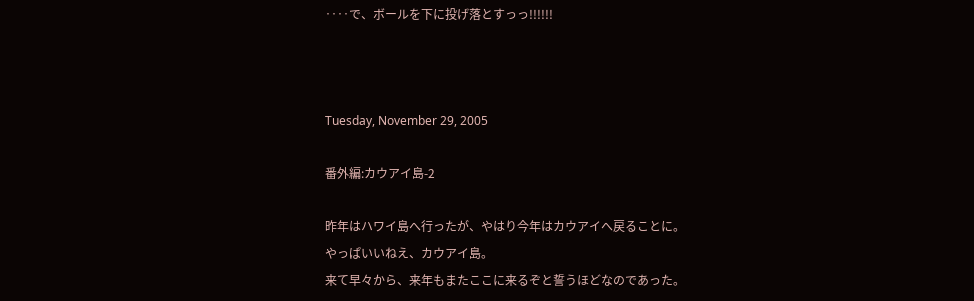‥‥で、ボールを下に投げ落とすっっ!!!!!!



Tuesday, November 29, 2005

番外編:カウアイ島-2

昨年はハワイ島へ行ったが、やはり今年はカウアイへ戻ることに。
やっぱいいねえ、カウアイ島。
来て早々から、来年もまたここに来るぞと誓うほどなのであった。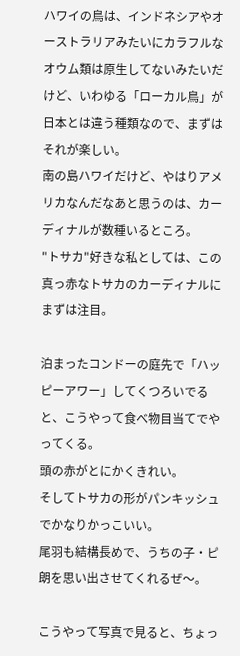ハワイの鳥は、インドネシアやオーストラリアみたいにカラフルなオウム類は原生してないみたいだけど、いわゆる「ローカル鳥」が日本とは違う種類なので、まずはそれが楽しい。
南の島ハワイだけど、やはりアメリカなんだなあと思うのは、カーディナルが数種いるところ。
"トサカ"好きな私としては、この真っ赤なトサカのカーディナルにまずは注目。

泊まったコンドーの庭先で「ハッピーアワー」してくつろいでると、こうやって食べ物目当てでやってくる。
頭の赤がとにかくきれい。
そしてトサカの形がパンキッシュでかなりかっこいい。
尾羽も結構長めで、うちの子・ピ朗を思い出させてくれるぜ〜。

こうやって写真で見ると、ちょっ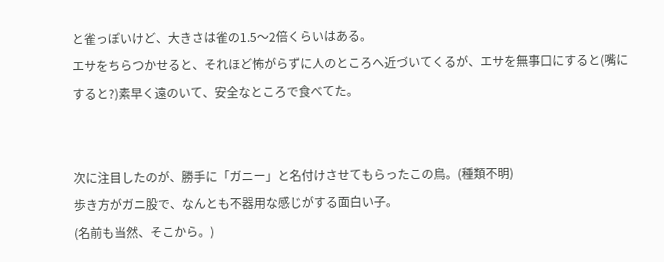と雀っぽいけど、大きさは雀の1.5〜2倍くらいはある。
エサをちらつかせると、それほど怖がらずに人のところへ近づいてくるが、エサを無事口にすると(嘴にすると?)素早く遠のいて、安全なところで食べてた。


次に注目したのが、勝手に「ガニー」と名付けさせてもらったこの鳥。(種類不明)
歩き方がガニ股で、なんとも不器用な感じがする面白い子。
(名前も当然、そこから。)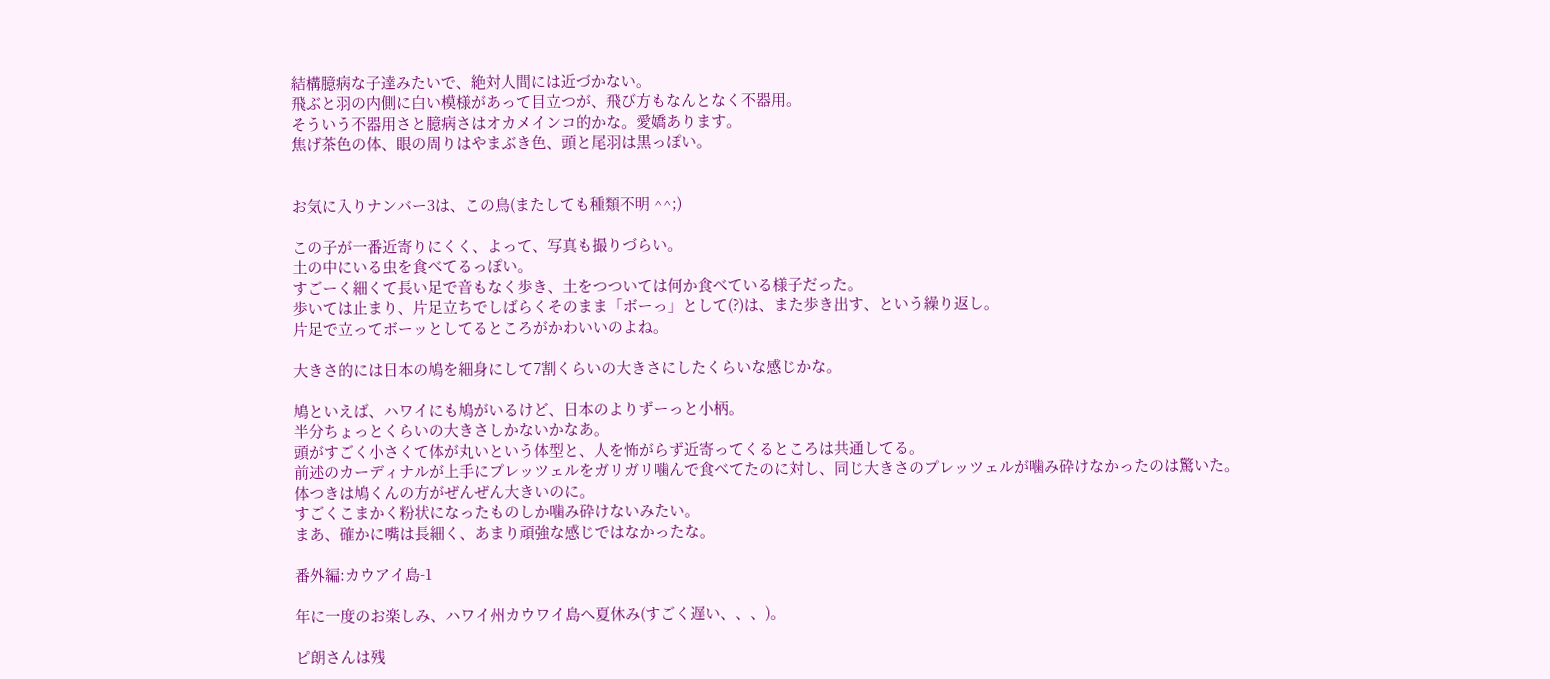結構臆病な子達みたいで、絶対人間には近づかない。
飛ぶと羽の内側に白い模様があって目立つが、飛び方もなんとなく不器用。
そういう不器用さと臆病さはオカメインコ的かな。愛嬌あります。
焦げ茶色の体、眼の周りはやまぶき色、頭と尾羽は黒っぽい。


お気に入りナンバー3は、この鳥(またしても種類不明 ^^;)

この子が一番近寄りにくく、よって、写真も撮りづらい。
土の中にいる虫を食べてるっぽい。
すごーく細くて長い足で音もなく歩き、土をつついては何か食べている様子だった。
歩いては止まり、片足立ちでしばらくそのまま「ボーっ」として(?)は、また歩き出す、という繰り返し。
片足で立ってボーッとしてるところがかわいいのよね。

大きさ的には日本の鳩を細身にして7割くらいの大きさにしたくらいな感じかな。

鳩といえば、ハワイにも鳩がいるけど、日本のよりずーっと小柄。
半分ちょっとくらいの大きさしかないかなあ。
頭がすごく小さくて体が丸いという体型と、人を怖がらず近寄ってくるところは共通してる。
前述のカーディナルが上手にプレッツェルをガリガリ噛んで食べてたのに対し、同じ大きさのプレッツェルが噛み砕けなかったのは驚いた。
体つきは鳩くんの方がぜんぜん大きいのに。
すごくこまかく粉状になったものしか噛み砕けないみたい。
まあ、確かに嘴は長細く、あまり頑強な感じではなかったな。

番外編:カウアイ島-1

年に一度のお楽しみ、ハワイ州カウワイ島へ夏休み(すごく遅い、、、)。

ピ朗さんは残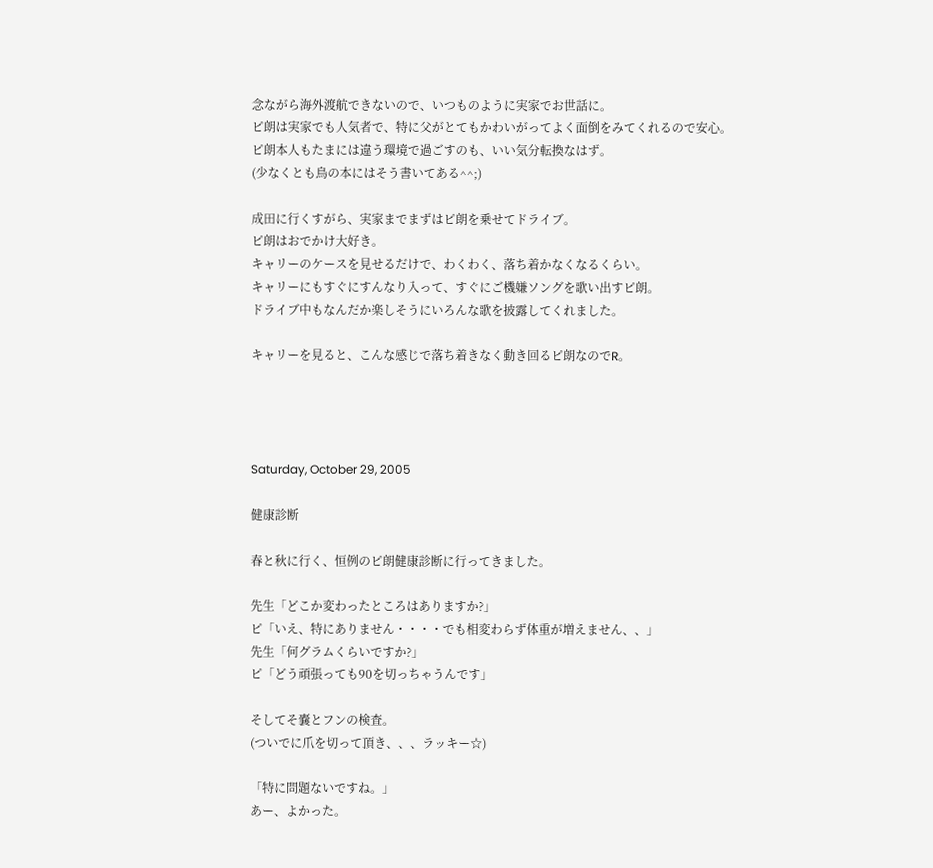念ながら海外渡航できないので、いつものように実家でお世話に。
ピ朗は実家でも人気者で、特に父がとてもかわいがってよく面倒をみてくれるので安心。
ピ朗本人もたまには違う環境で過ごすのも、いい気分転換なはず。
(少なくとも鳥の本にはそう書いてある^^;)

成田に行くすがら、実家までまずはピ朗を乗せてドライブ。
ピ朗はおでかけ大好き。
キャリーのケースを見せるだけで、わくわく、落ち着かなくなるくらい。
キャリーにもすぐにすんなり入って、すぐにご機嫌ソングを歌い出すピ朗。
ドライブ中もなんだか楽しそうにいろんな歌を披露してくれました。

キャリーを見ると、こんな感じで落ち着きなく動き回るピ朗なのでR。




Saturday, October 29, 2005

健康診断

春と秋に行く、恒例のピ朗健康診断に行ってきました。

先生「どこか変わったところはありますか?」
ピ「いえ、特にありません・・・・でも相変わらず体重が増えません、、」
先生「何グラムくらいですか?」
ピ「どう頑張っても90を切っちゃうんです」

そしてそ嚢とフンの検査。
(ついでに爪を切って頂き、、、ラッキー☆)

「特に問題ないですね。」
あー、よかった。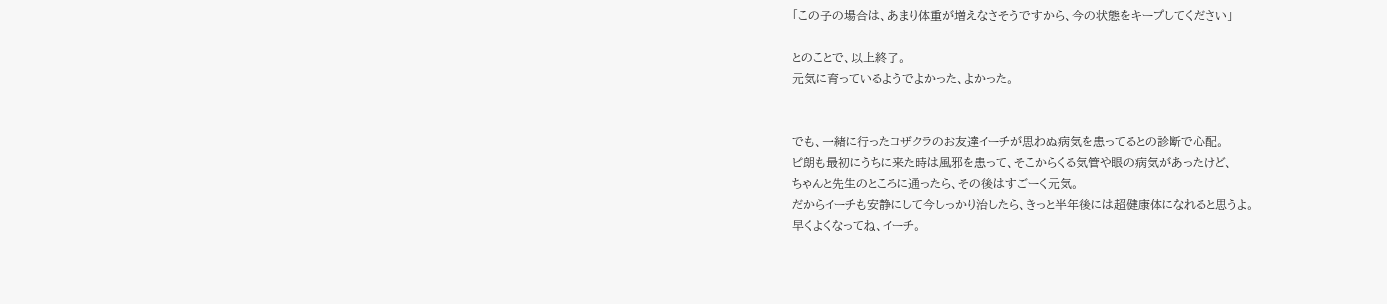「この子の場合は、あまり体重が増えなさそうですから、今の状態をキープしてください」

とのことで、以上終了。
元気に育っているようでよかった、よかった。


でも、一緒に行ったコザクラのお友達イーチが思わぬ病気を患ってるとの診断で心配。
ピ朗も最初にうちに来た時は風邪を患って、そこからくる気管や眼の病気があったけど、
ちゃんと先生のところに通ったら、その後はすごーく元気。
だからイーチも安静にして今しっかり治したら、きっと半年後には超健康体になれると思うよ。
早くよくなってね、イーチ。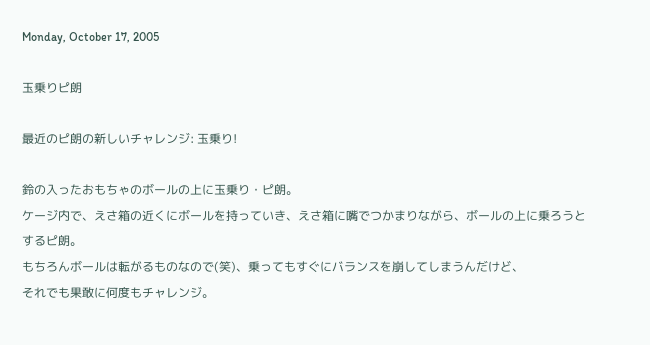Monday, October 17, 2005

玉乗りピ朗

最近のピ朗の新しいチャレンジ: 玉乗り!

鈴の入ったおもちゃのボールの上に玉乗り・ピ朗。
ケージ内で、えさ箱の近くにボールを持っていき、えさ箱に嘴でつかまりながら、ボールの上に乗ろうとするピ朗。
もちろんボールは転がるものなので(笑)、乗ってもすぐにバランスを崩してしまうんだけど、
それでも果敢に何度もチャレンジ。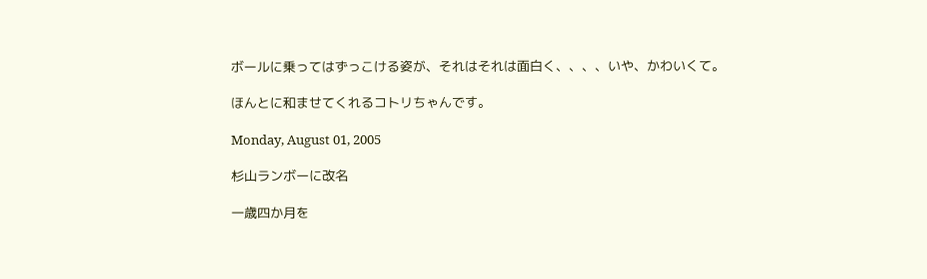ボールに乗ってはずっこける姿が、それはそれは面白く、、、、いや、かわいくて。

ほんとに和ませてくれるコトリちゃんです。

Monday, August 01, 2005

杉山ランボーに改名

一歳四か月を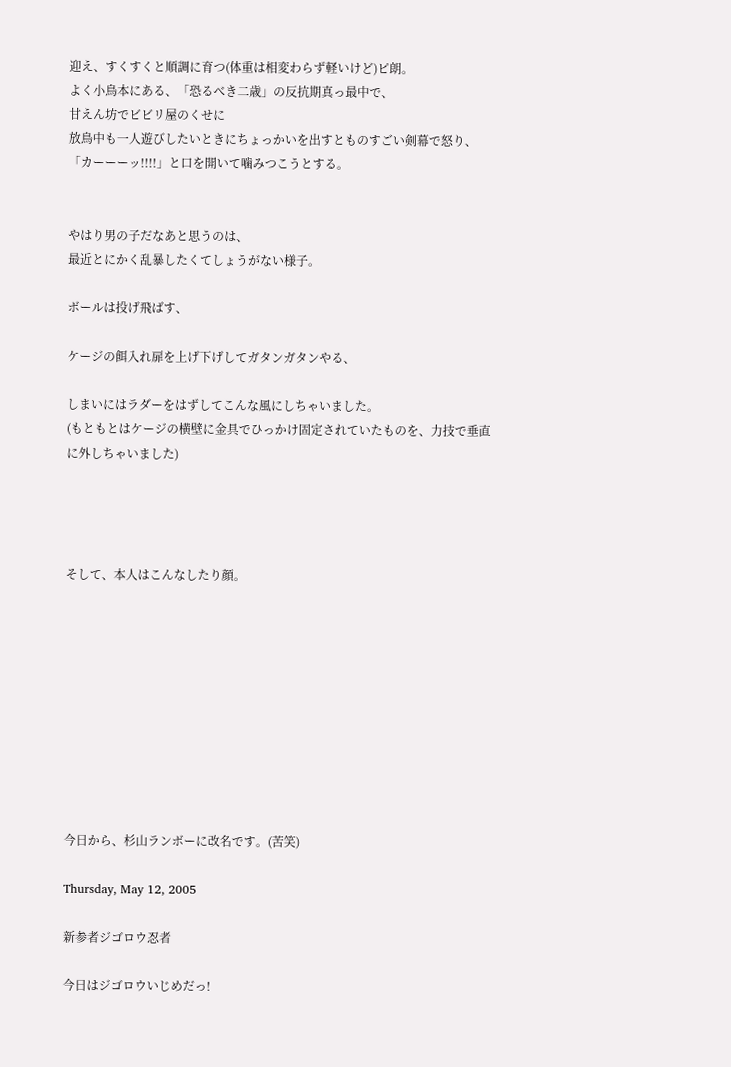迎え、すくすくと順調に育つ(体重は相変わらず軽いけど)ピ朗。
よく小鳥本にある、「恐るべき二歳」の反抗期真っ最中で、
甘えん坊でビビリ屋のくせに
放鳥中も一人遊びしたいときにちょっかいを出すとものすごい剣幕で怒り、
「カーーーッ!!!!」と口を開いて噛みつこうとする。


やはり男の子だなあと思うのは、
最近とにかく乱暴したくてしょうがない様子。

ボールは投げ飛ばす、

ケージの餌入れ扉を上げ下げしてガタンガタンやる、

しまいにはラダーをはずしてこんな風にしちゃいました。
(もともとはケージの横壁に金具でひっかけ固定されていたものを、力技で垂直に外しちゃいました)




そして、本人はこんなしたり顔。










今日から、杉山ランボーに改名です。(苦笑)

Thursday, May 12, 2005

新参者ジゴロウ忍者

今日はジゴロウいじめだっ!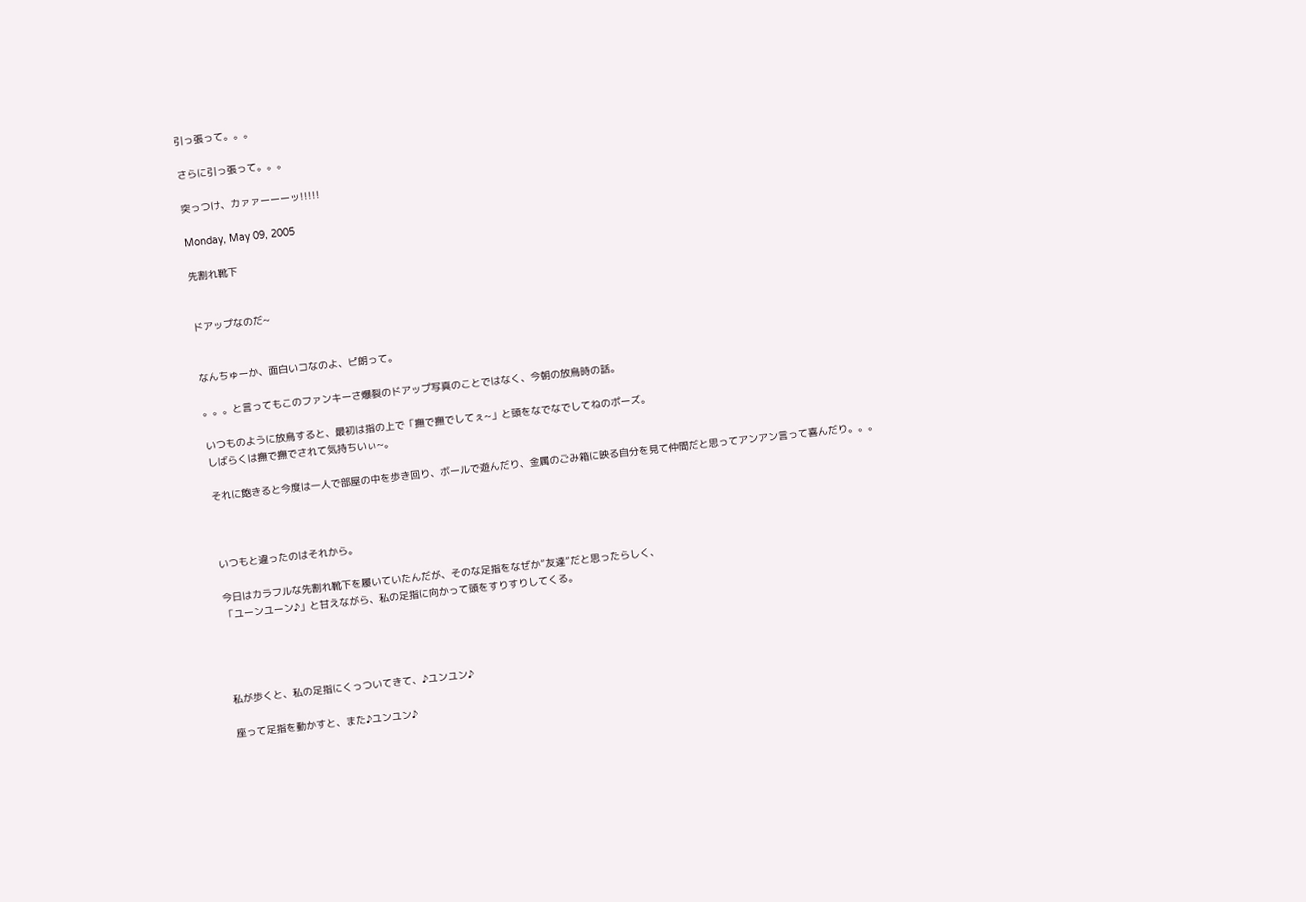引っ張って。。。

さらに引っ張って。。。

突っつけ、カァァーーーッ!!!!!

Monday, May 09, 2005

先割れ靴下


ドアップなのだ~


なんちゅーか、面白いコなのよ、ピ朗って。

。。。と言ってもこのファンキーさ爆裂のドアップ写真のことではなく、今朝の放鳥時の話。

いつものように放鳥すると、最初は指の上で「撫で撫でしてぇ~」と頭をなでなでしてねのポーズ。
しばらくは撫で撫でされて気持ちいぃ~。

それに飽きると今度は一人で部屋の中を歩き回り、ボールで遊んだり、金属のごみ箱に映る自分を見て仲間だと思ってアンアン言って喜んだり。。。



いつもと違ったのはそれから。

今日はカラフルな先割れ靴下を履いていたんだが、そのな足指をなぜか”友達”だと思ったらしく、
「ユーンユーン♪」と甘えながら、私の足指に向かって頭をすりすりしてくる。




私が歩くと、私の足指にくっついてきて、♪ユンユン♪

座って足指を動かすと、また♪ユンユン♪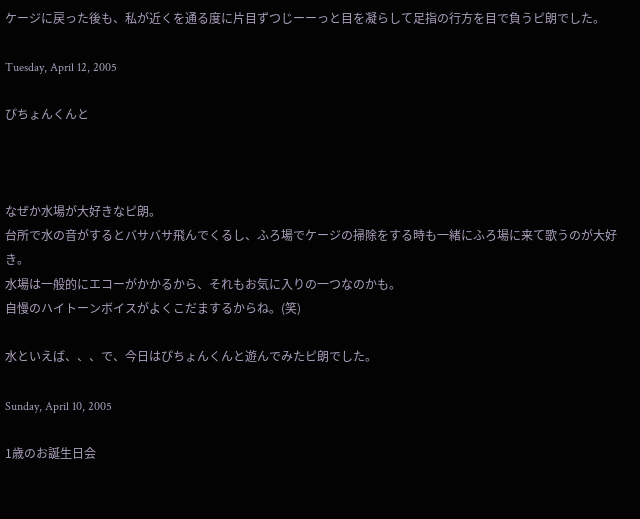ケージに戻った後も、私が近くを通る度に片目ずつじーーっと目を凝らして足指の行方を目で負うピ朗でした。

Tuesday, April 12, 2005

ぴちょんくんと



なぜか水場が大好きなピ朗。
台所で水の音がするとバサバサ飛んでくるし、ふろ場でケージの掃除をする時も一緒にふろ場に来て歌うのが大好き。
水場は一般的にエコーがかかるから、それもお気に入りの一つなのかも。
自慢のハイトーンボイスがよくこだまするからね。(笑)

水といえば、、、で、今日はぴちょんくんと遊んでみたピ朗でした。

Sunday, April 10, 2005

1歳のお誕生日会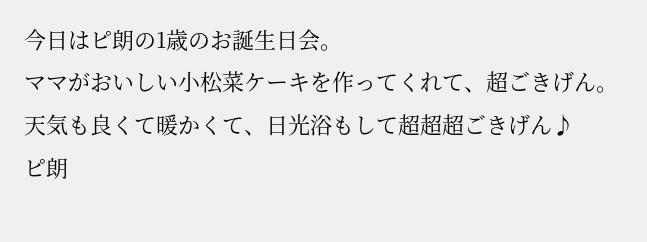今日はピ朗の1歳のお誕生日会。
ママがおいしい小松菜ケーキを作ってくれて、超ごきげん。
天気も良くて暖かくて、日光浴もして超超超ごきげん♪
ピ朗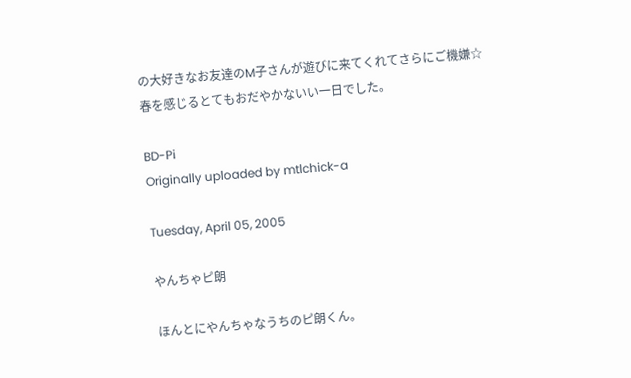の大好きなお友達のM子さんが遊びに来てくれてさらにご機嫌☆
春を感じるとてもおだやかないい一日でした。

BD-Pi
Originally uploaded by mtlchick-a

Tuesday, April 05, 2005

やんちゃピ朗

ほんとにやんちゃなうちのピ朗くん。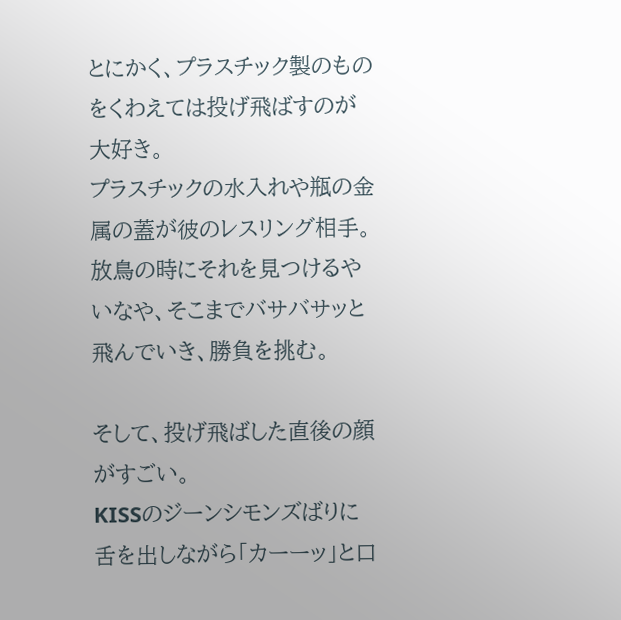とにかく、プラスチック製のものをくわえては投げ飛ばすのが大好き。
プラスチックの水入れや瓶の金属の蓋が彼のレスリング相手。
放鳥の時にそれを見つけるやいなや、そこまでバサバサッと飛んでいき、勝負を挑む。

そして、投げ飛ばした直後の顔がすごい。
KISSのジーンシモンズばりに舌を出しながら「カーーッ」と口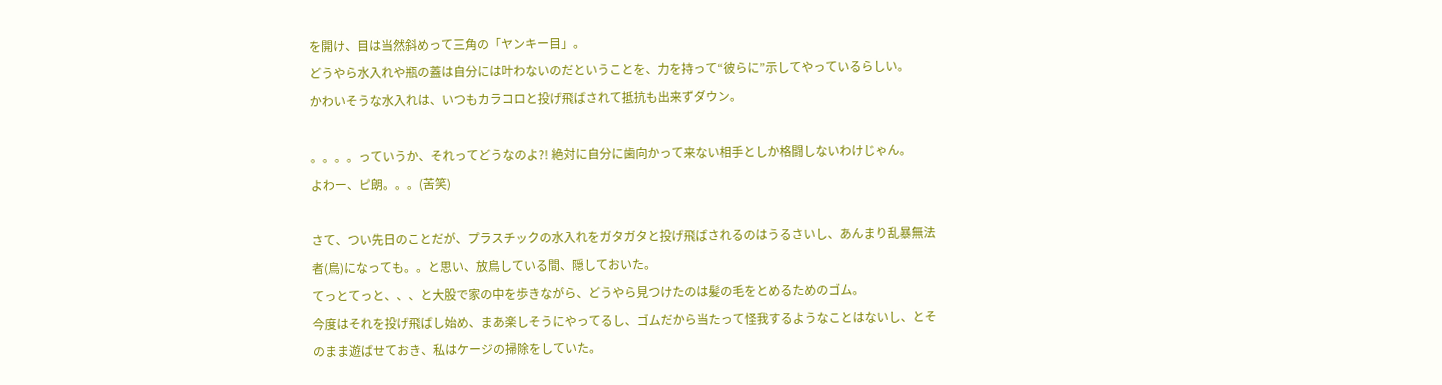を開け、目は当然斜めって三角の「ヤンキー目」。
どうやら水入れや瓶の蓋は自分には叶わないのだということを、力を持って“彼らに”示してやっているらしい。
かわいそうな水入れは、いつもカラコロと投げ飛ばされて抵抗も出来ずダウン。

。。。。っていうか、それってどうなのよ?! 絶対に自分に歯向かって来ない相手としか格闘しないわけじゃん。
よわー、ピ朗。。。(苦笑)

さて、つい先日のことだが、プラスチックの水入れをガタガタと投げ飛ばされるのはうるさいし、あんまり乱暴無法者(鳥)になっても。。と思い、放鳥している間、隠しておいた。
てっとてっと、、、と大股で家の中を歩きながら、どうやら見つけたのは髪の毛をとめるためのゴム。
今度はそれを投げ飛ばし始め、まあ楽しそうにやってるし、ゴムだから当たって怪我するようなことはないし、とそのまま遊ばせておき、私はケージの掃除をしていた。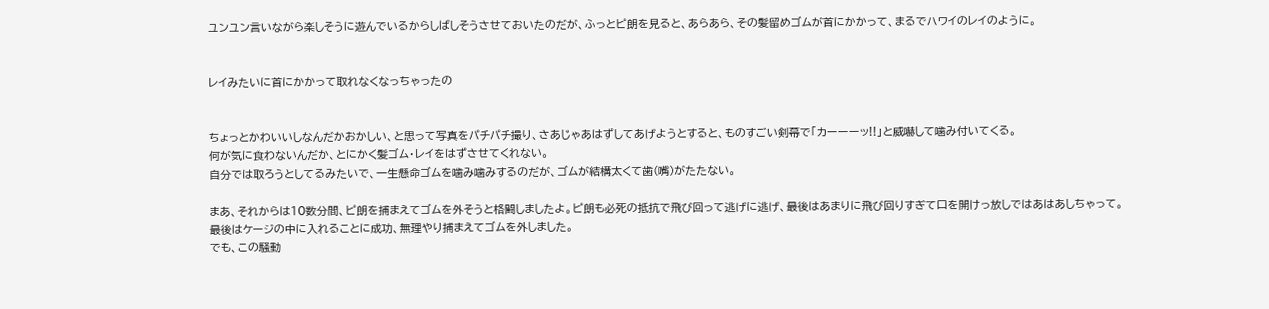ユンユン言いながら楽しそうに遊んでいるからしばしそうさせておいたのだが、ふっとピ朗を見ると、あらあら、その髪留めゴムが首にかかって、まるでハワイのレイのように。


レイみたいに首にかかって取れなくなっちゃったの


ちょっとかわいいしなんだかおかしい、と思って写真をパチパチ撮り、さあじゃあはずしてあげようとすると、ものすごい剣幕で「カーーーッ!!」と威嚇して噛み付いてくる。
何が気に食わないんだか、とにかく髪ゴム・レイをはずさせてくれない。
自分では取ろうとしてるみたいで、一生懸命ゴムを噛み噛みするのだが、ゴムが結構太くて歯(嘴)がたたない。

まあ、それからは10数分間、ピ朗を捕まえてゴムを外そうと格闘しましたよ。ピ朗も必死の抵抗で飛び回って逃げに逃げ、最後はあまりに飛び回りすぎて口を開けっ放しではあはあしちゃって。
最後はケージの中に入れることに成功、無理やり捕まえてゴムを外しました。
でも、この騒動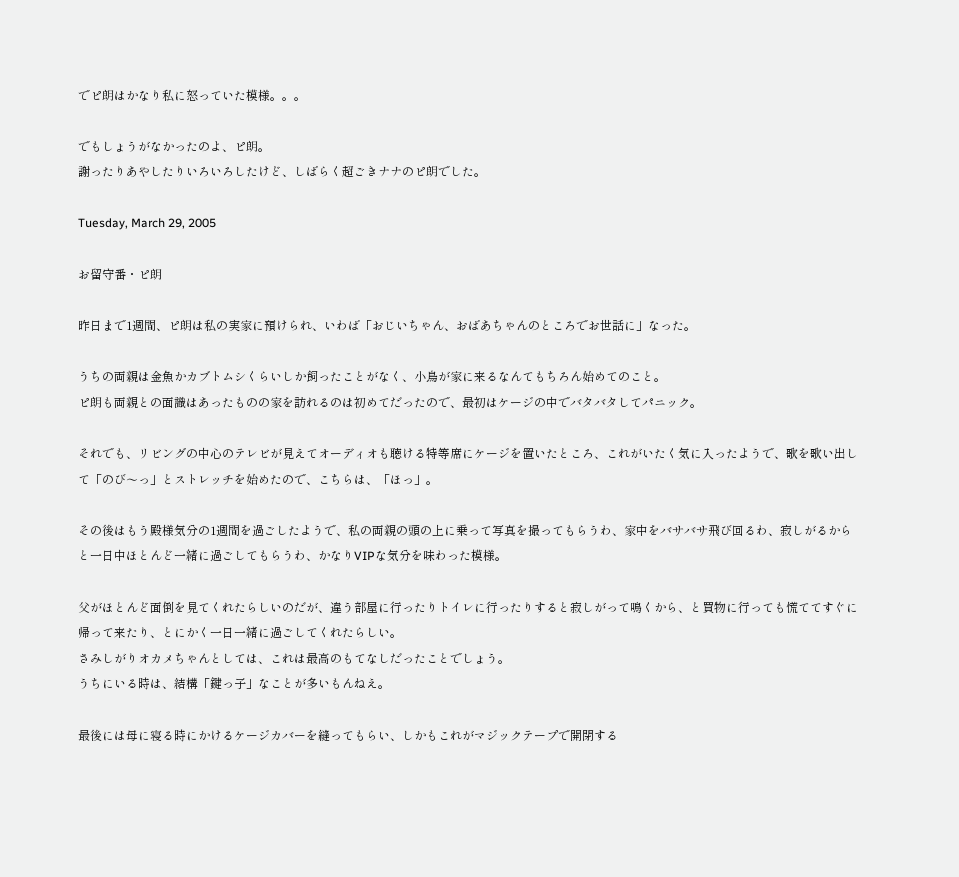でピ朗はかなり私に怒っていた模様。。。

でもしょうがなかったのよ、ピ朗。
謝ったりあやしたりいろいろしたけど、しばらく超ごきナナのピ朗でした。

Tuesday, March 29, 2005

お留守番・ピ朗

昨日まで1週間、ピ朗は私の実家に預けられ、いわば「おじいちゃん、おばあちゃんのところでお世話に」なった。

うちの両親は金魚かカブトムシくらいしか飼ったことがなく、小鳥が家に来るなんてもちろん始めてのこと。
ピ朗も両親との面識はあったものの家を訪れるのは初めてだったので、最初はケージの中でバタバタしてパニック。

それでも、リビングの中心のテレビが見えてオーディオも聴ける特等席にケージを置いたところ、これがいたく気に入ったようで、歌を歌い出して「のび〜っ」とストレッチを始めたので、こちらは、「ほっ」。

その後はもう殿様気分の1週間を過ごしたようで、私の両親の頭の上に乗って写真を撮ってもらうわ、家中をバサバサ飛び回るわ、寂しがるからと一日中ほとんど一緒に過ごしてもらうわ、かなりVIPな気分を味わった模様。

父がほとんど面倒を見てくれたらしいのだが、違う部屋に行ったりトイレに行ったりすると寂しがって鳴くから、と買物に行っても慌ててすぐに帰って来たり、とにかく一日一緒に過ごしてくれたらしい。
さみしがりオカメちゃんとしては、これは最高のもてなしだったことでしょう。
うちにいる時は、結構「鍵っ子」なことが多いもんねえ。

最後には母に寝る時にかけるケージカバーを縫ってもらい、しかもこれがマジックテープで開閉する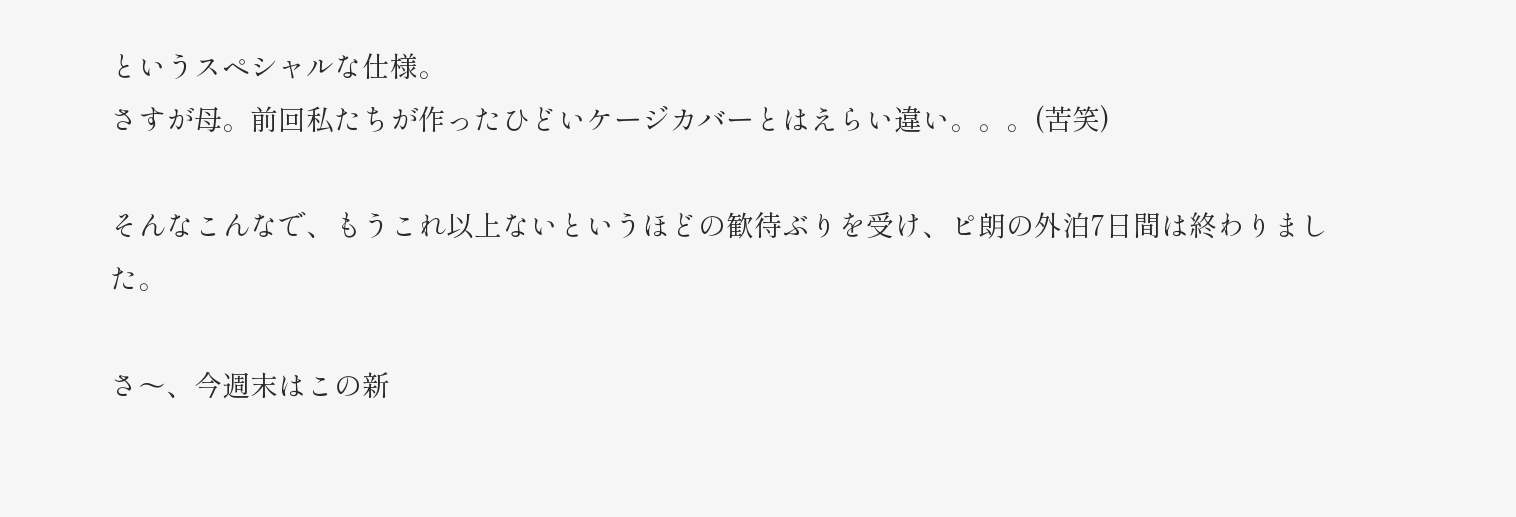というスペシャルな仕様。
さすが母。前回私たちが作ったひどいケージカバーとはえらい違い。。。(苦笑)

そんなこんなで、もうこれ以上ないというほどの歓待ぶりを受け、ピ朗の外泊7日間は終わりました。

さ〜、今週末はこの新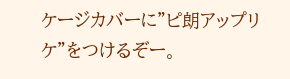ケージカバーに”ピ朗アップリケ”をつけるぞー。